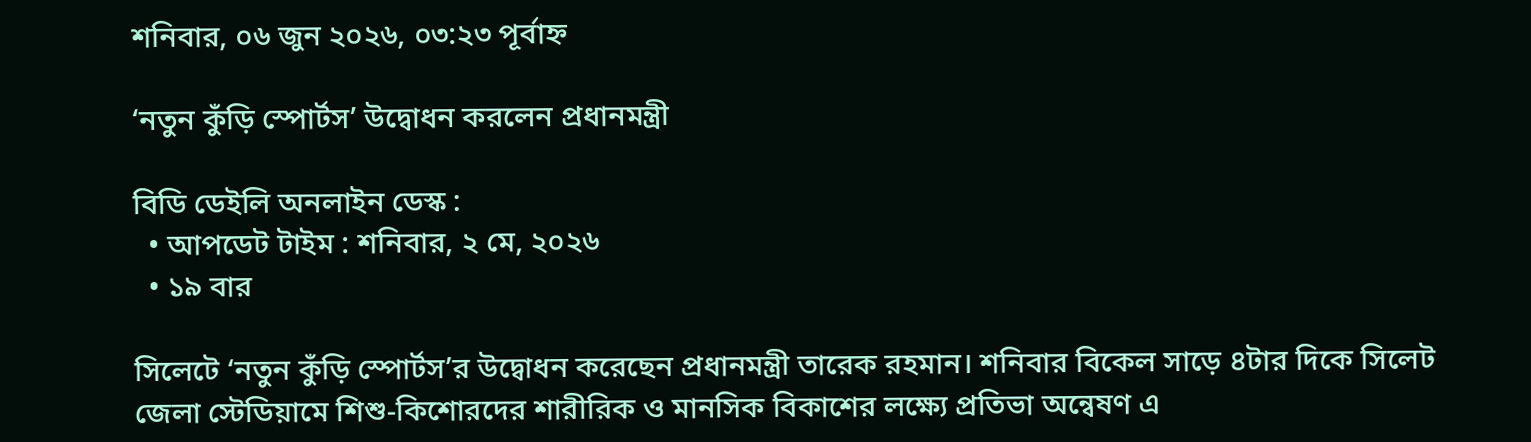শনিবার, ০৬ জুন ২০২৬, ০৩:২৩ পূর্বাহ্ন

‘নতুন কুঁড়ি স্পোর্টস’ উদ্বোধন করলেন প্রধানমন্ত্রী

বিডি ডেইলি অনলাইন ডেস্ক :
  • আপডেট টাইম : শনিবার, ২ মে, ২০২৬
  • ১৯ বার

সিলেটে ‘নতুন কুঁড়ি স্পোর্টস’র উদ্বোধন করেছেন প্রধানমন্ত্রী তারেক রহমান। শনিবার বিকেল সাড়ে ৪টার দিকে সিলেট জেলা স্টেডিয়ামে শিশু-কিশোরদের শারীরিক ও মানসিক বিকাশের লক্ষ্যে প্রতিভা অন্বেষণ এ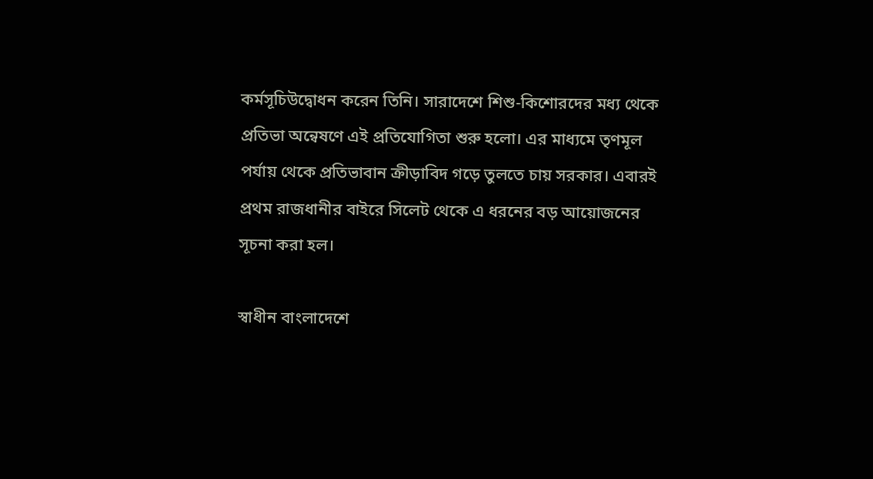কর্মসূচিউদ্বোধন করেন তিনি। সারাদেশে শিশু-কিশোরদের মধ্য থেকে প্রতিভা অন্বেষণে এই প্রতিযোগিতা শুরু হলো। এর মাধ্যমে তৃণমূল পর্যায় থেকে প্রতিভাবান ক্রীড়াবিদ গড়ে তুলতে চায় সরকার। এবারই প্রথম রাজধানীর বাইরে সিলেট থেকে এ ধরনের বড় আয়োজনের সূচনা করা হল।

স্বাধীন বাংলাদেশে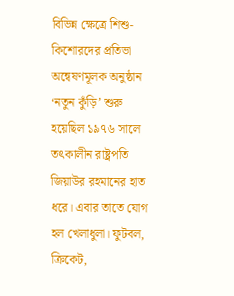বিভিন্ন ক্ষেত্রে শিশু-কিশোরদের প্রতিভা অন্বেষণমূলক অনুষ্ঠান ‘নতুন কুঁড়ি’ শুরু হয়েছিল ১৯৭৬ সালে তৎকালীন রাষ্ট্রপতি জিয়াউর রহমানের হাত ধরে। এবার তাতে যোগ হল খেলাধুলা। ফুটবল, ক্রিকেট,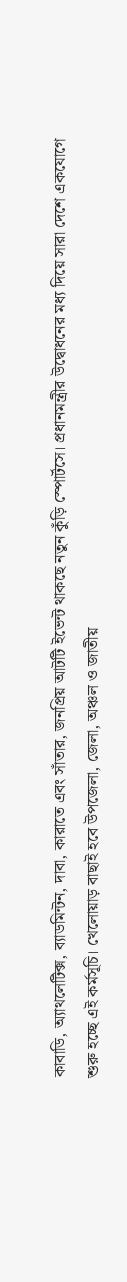কাবাডি, অ্যাথলেটিক্স, ব্যাডমিন্টন, দাবা, কারাতে এবং সাঁতার, জনপ্রিয় আটটি ইভেন্ট থাকছে নতুন কুঁড়ি স্পোর্টসে। প্রধানমন্ত্রীর উদ্বোধনের মধ্য দিয়ে সারা দেশে একযোগে শুরু হচ্ছে এই কর্মসূচি। খেলোয়াড় বাছাই হবে উপজেলা, জেলা, অঞ্চল ও জাতীয়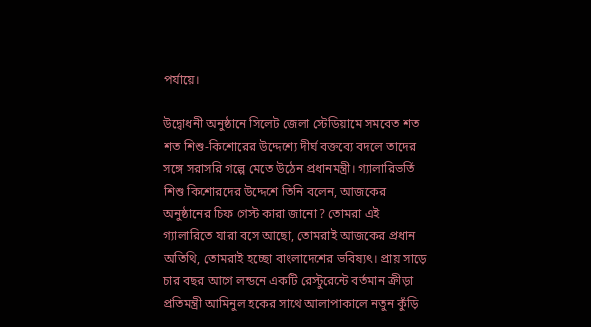পর্যায়ে।

উদ্বোধনী অনুষ্ঠানে সিলেট জেলা স্টেডিয়ামে সমবেত শত শত শিশু-কিশোরের উদ্দেশ্যে দীর্ঘ বক্তব্যে বদলে তাদের সঙ্গে সরাসরি গল্পে মেতে উঠেন প্রধানমন্ত্রী। গ্যালারিভর্তি শিশু কিশোরদের উদ্দেশে তিনি বলেন, আজকের অনুষ্ঠানের চিফ গেস্ট কারা জানো? তোমরা এই গ্যালারিতে যারা বসে আছো, তোমরাই আজকের প্রধান অতিথি, তোমরাই হচ্ছো বাংলাদেশের ভবিষ্যৎ। প্রায় সাড়ে চার বছর আগে লন্ডনে একটি রেস্টুরেন্টে বর্তমান ক্রীড়া প্রতিমন্ত্রী আমিনুল হকের সাথে আলাপাকালে নতুন কুঁড়ি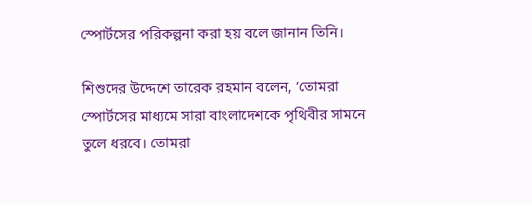স্পোর্টসের পরিকল্পনা করা হয় বলে জানান তিনি।

শিশুদের উদ্দেশে তারেক রহমান বলেন, ‘তোমরা স্পোর্টসের মাধ্যমে সারা বাংলাদেশকে পৃথিবীর সামনে তুলে ধরবে। তোমরা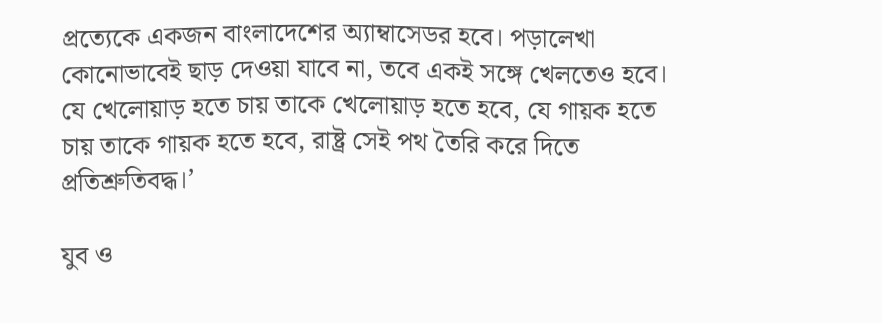প্রত্যেকে একজন বাংলাদেশের অ্যাম্বাসেডর হবে। পড়ালেখা কোনোভাবেই ছাড় দেওয়া যাবে না, তবে একই সঙ্গে খেলতেও হবে। যে খেলোয়াড় হতে চায় তাকে খেলোয়াড় হতে হবে, যে গায়ক হতে চায় তাকে গায়ক হতে হবে, রাষ্ট্র সেই পথ তৈরি করে দিতে প্রতিশ্রুতিবদ্ধ।’

যুব ও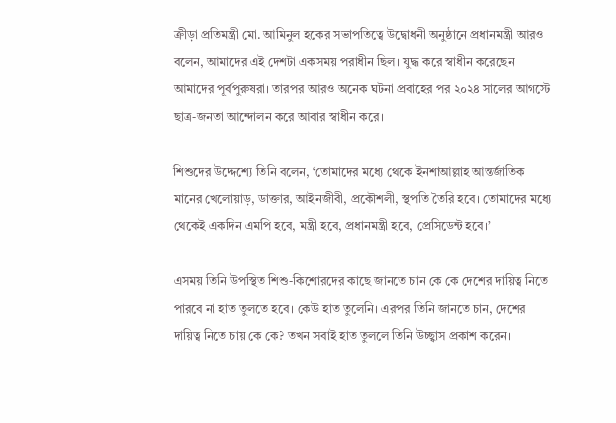ক্রীড়া প্রতিমন্ত্রী মো. আমিনুল হকের সভাপতিত্বে উদ্বোধনী অনুষ্ঠানে প্রধানমন্ত্রী আরও বলেন, আমাদের এই দেশটা একসময় পরাধীন ছিল। যুদ্ধ করে স্বাধীন করেছেন আমাদের পূর্বপুরুষরা। তারপর আরও অনেক ঘটনা প্রবাহের পর ২০২৪ সালের আগস্টে ছাত্র-জনতা আন্দোলন করে আবার স্বাধীন করে।

শিশুদের উদ্দেশ্যে তিনি বলেন, ‘তোমাদের মধ্যে থেকে ইনশাআল্লাহ আন্তর্জাতিক মানের খেলোয়াড়, ডাক্তার, আইনজীবী, প্রকৌশলী, স্থপতি তৈরি হবে। তোমাদের মধ্যে থেকেই একদিন এমপি হবে, মন্ত্রী হবে, প্রধানমন্ত্রী হবে, প্রেসিডেন্ট হবে।’

এসময় তিনি উপস্থিত শিশু-কিশোরদের কাছে জানতে চান কে কে দেশের দায়িত্ব নিতে পারবে না হাত তুলতে হবে। কেউ হাত তুলেনি। এরপর তিনি জানতে চান, দেশের দায়িত্ব নিতে চায় কে কে? তখন সবাই হাত তুললে তিনি উচ্ছ্বাস প্রকাশ করেন।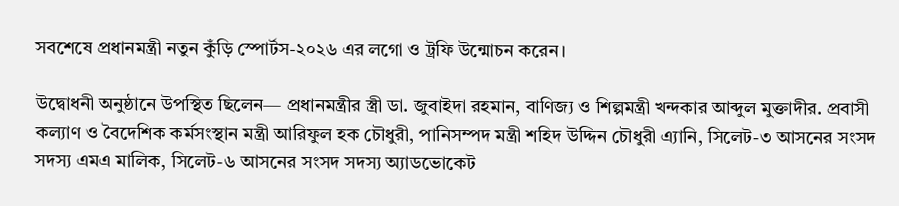সবশেষে প্রধানমন্ত্রী নতুন কুঁড়ি স্পোর্টস-২০২৬ এর লগো ও ট্রফি উন্মোচন করেন।

উদ্বোধনী অনুষ্ঠানে উপস্থিত ছিলেন— প্রধানমন্ত্রীর স্ত্রী ডা. জুবাইদা রহমান, বাণিজ্য ও শিল্পমন্ত্রী খন্দকার আব্দুল মুক্তাদীর. প্রবাসী কল্যাণ ও বৈদেশিক কর্মসংস্থান মন্ত্রী আরিফুল হক চৌধুরী, পানিসম্পদ মন্ত্রী শহিদ উদ্দিন চৌধুরী এ্যানি, সিলেট-৩ আসনের সংসদ সদস্য এমএ মালিক, সিলেট-৬ আসনের সংসদ সদস্য অ্যাডভোকেট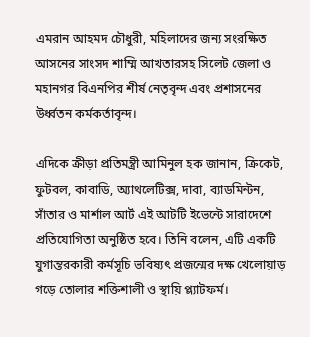এমরান আহমদ চৌধুরী, মহিলাদের জন্য সংরক্ষিত আসনের সাংসদ শাম্মি আখতারসহ সিলেট জেলা ও মহানগর বিএনপির শীর্ষ নেতৃবৃন্দ এবং প্রশাসনের উর্ধ্বতন কর্মকর্তাবৃন্দ।

এদিকে ক্রীড়া প্রতিমন্ত্রী আমিনুল হক জানান, ক্রিকেট, ফুটবল, কাবাডি, অ্যাথলেটিক্স, দাবা, ব্যাডমিন্টন, সাঁতার ও মার্শাল আর্ট এই আটটি ইভেন্টে সারাদেশে প্রতিযোগিতা অনুষ্ঠিত হবে। তিনি বলেন, এটি একটি যুগান্তরকারী কর্মসূচি ভবিষ্যৎ প্রজন্মের দক্ষ খেলোয়াড় গড়ে তোলার শক্তিশালী ও স্থায়ি প্ল্যাটফর্ম।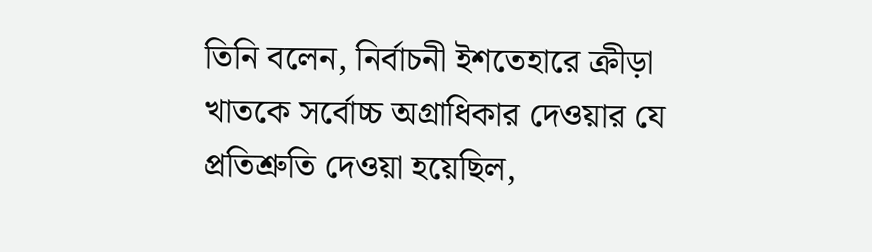তিনি বলেন, নির্বাচনী ইশতেহারে ক্রীড়া খাতকে সর্বোচ্চ অগ্রাধিকার দেওয়ার যে প্রতিশ্রুতি দেওয়া হয়েছিল,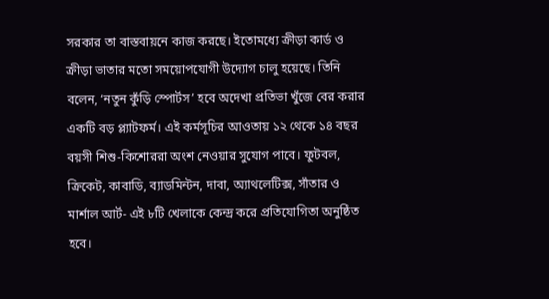সরকার তা বাস্তবায়নে কাজ করছে। ইতোমধ্যে ক্রীড়া কার্ড ও ক্রীড়া ভাতার মতো সময়োপযোগী উদ্যোগ চালু হয়েছে। তিনি বলেন, ‘নতুন কুঁড়ি স্পোর্টস’ হবে অদেখা প্রতিভা খুঁজে বের করার একটি বড় প্ল্যাটফর্ম। এই কর্মসূচির আওতায় ১২ থেকে ১৪ বছর বয়সী শিশু-কিশোররা অংশ নেওয়ার সুযোগ পাবে। ফুটবল, ক্রিকেট, কাবাডি, ব্যাডমিন্টন, দাবা, অ্যাথলেটিক্স, সাঁতার ও মার্শাল আর্ট- এই ৮টি খেলাকে কেন্দ্র করে প্রতিযোগিতা অনুষ্ঠিত হবে।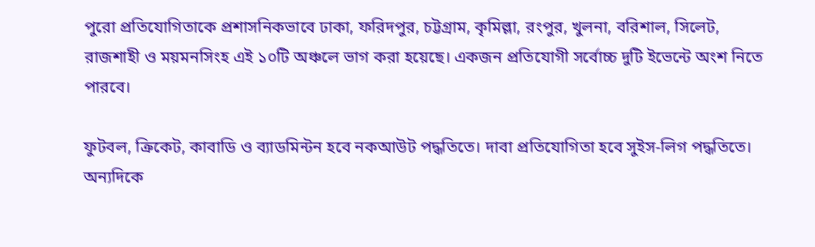পুরো প্রতিযোগিতাকে প্রশাসনিকভাবে ঢাকা, ফরিদপুর, চট্টগ্রাম, কৃমিল্লা, রংপুর, খুলনা, বরিশাল, সিলেট, রাজশাহী ও ময়মনসিংহ এই ১০টি অঞ্চলে ভাগ করা হয়েছে। একজন প্রতিযোগী সর্বোচ্চ দুটি ইভেন্টে অংশ নিতে পারবে।

ফুটবল, ক্রিকেট, কাবাডি ও ব্যাডমিন্টন হবে নকআউট পদ্ধতিতে। দাবা প্রতিযোগিতা হবে সুইস-লিগ পদ্ধতিতে। অন্যদিকে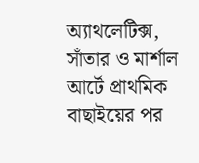অ্যাথলেটিক্স, সাঁতার ও মার্শাল আর্টে প্রাথমিক বাছাইয়ের পর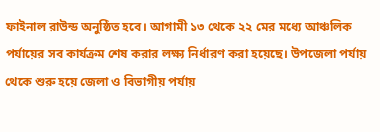ফাইনাল রাউন্ড অনুষ্ঠিত হবে। আগামী ১৩ থেকে ২২ মের মধ্যে আঞ্চলিক পর্যায়ের সব কার্যক্রম শেষ করার লক্ষ্য নির্ধারণ করা হয়েছে। উপজেলা পর্যায় থেকে শুরু হয়ে জেলা ও বিভাগীয় পর্যায়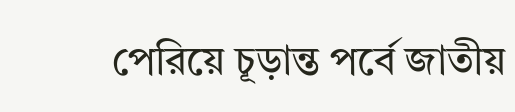পেরিয়ে চূড়ান্ত পর্বে জাতীয়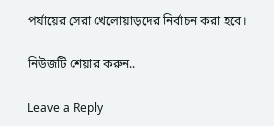পর্যায়ের সেরা খেলোয়াড়দের নির্বাচন করা হবে।

নিউজটি শেয়ার করুন..

Leave a Reply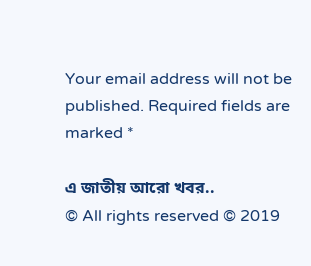Your email address will not be published. Required fields are marked *

এ জাতীয় আরো খবর..
© All rights reserved © 2019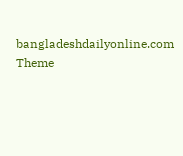bangladeshdailyonline.com
Theme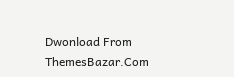Dwonload From ThemesBazar.Com